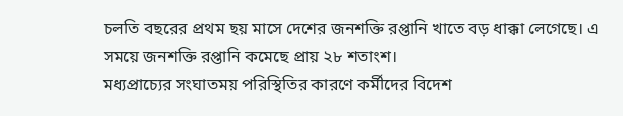চলতি বছরের প্রথম ছয় মাসে দেশের জনশক্তি রপ্তানি খাতে বড় ধাক্কা লেগেছে। এ সময়ে জনশক্তি রপ্তানি কমেছে প্রায় ২৮ শতাংশ।
মধ্যপ্রাচ্যের সংঘাতময় পরিস্থিতির কারণে কর্মীদের বিদেশ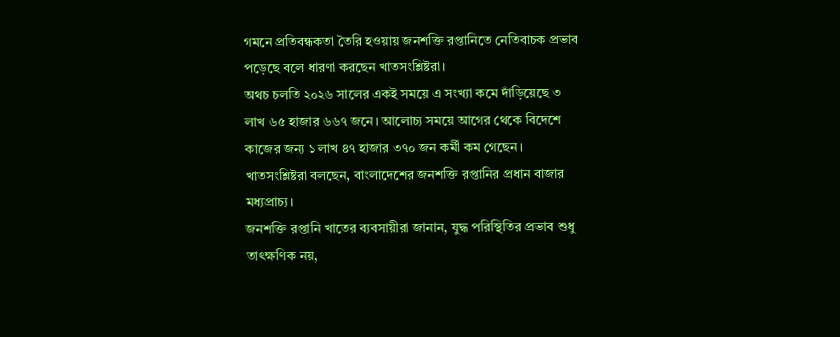গমনে প্রতিবন্ধকতা তৈরি হওয়ায় জনশক্তি রপ্তানিতে নেতিবাচক প্রভাব পড়েছে বলে ধারণা করছেন খাতসংশ্লিষ্টরা।
অথচ চলতি ২০২৬ সালের একই সময়ে এ সংখ্যা কমে দাঁড়িয়েছে ৩ লাখ ৬৫ হাজার ৬৬৭ জনে। আলোচ্য সময়ে আগের থেকে বিদেশে কাজের জন্য ১ লাখ ৪৭ হাজার ৩৭০ জন কর্মী কম গেছেন।
খাতসংশ্লিষ্টরা বলছেন, বাংলাদেশের জনশক্তি রপ্তানির প্রধান বাজার মধ্যপ্রাচ্য।
জনশক্তি রপ্তানি খাতের ব্যবসায়ীরা জানান, যুদ্ধ পরিস্থিতির প্রভাব শুধু তাৎক্ষণিক নয়,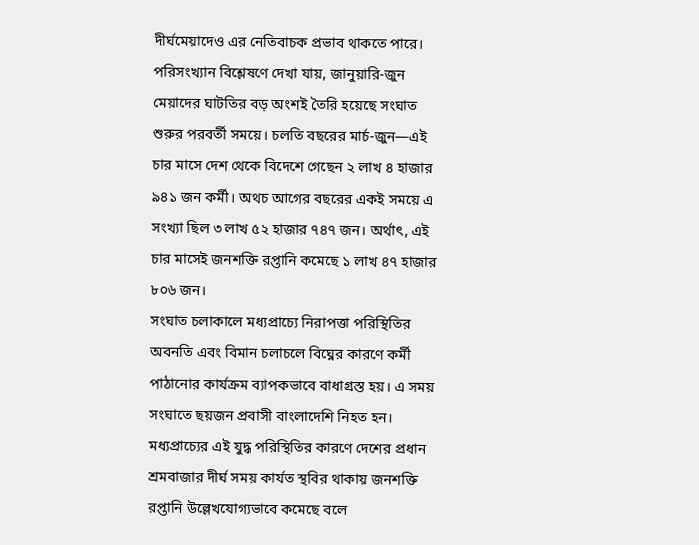দীর্ঘমেয়াদেও এর নেতিবাচক প্রভাব থাকতে পারে।
পরিসংখ্যান বিশ্লেষণে দেখা যায়, জানুয়ারি-জুন মেয়াদের ঘাটতির বড় অংশই তৈরি হয়েছে সংঘাত শুরুর পরবর্তী সময়ে। চলতি বছরের মার্চ-জুন—এই চার মাসে দেশ থেকে বিদেশে গেছেন ২ লাখ ৪ হাজার ৯৪১ জন কর্মী। অথচ আগের বছরের একই সময়ে এ সংখ্যা ছিল ৩ লাখ ৫২ হাজার ৭৪৭ জন। অর্থাৎ, এই চার মাসেই জনশক্তি রপ্তানি কমেছে ১ লাখ ৪৭ হাজার ৮০৬ জন।
সংঘাত চলাকালে মধ্যপ্রাচ্যে নিরাপত্তা পরিস্থিতির অবনতি এবং বিমান চলাচলে বিঘ্নের কারণে কর্মী পাঠানোর কার্যক্রম ব্যাপকভাবে বাধাগ্রস্ত হয়। এ সময় সংঘাতে ছয়জন প্রবাসী বাংলাদেশি নিহত হন।
মধ্যপ্রাচ্যের এই যুদ্ধ পরিস্থিতির কারণে দেশের প্রধান শ্রমবাজার দীর্ঘ সময় কার্যত স্থবির থাকায় জনশক্তি রপ্তানি উল্লেখযোগ্যভাবে কমেছে বলে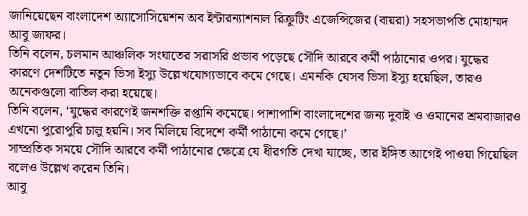জানিয়েছেন বাংলাদেশ অ্যাসোসিয়েশন অব ইন্টারন্যাশনাল রিক্রুটিং এজেন্সিজের (বায়রা) সহসভাপতি মোহাম্মদ আবু জাফর।
তিনি বলেন, চলমান আঞ্চলিক সংঘাতের সরাসরি প্রভাব পড়েছে সৌদি আরবে কর্মী পাঠানোর ওপর। যুদ্ধের কারণে দেশটিতে নতুন ভিসা ইস্যু উল্লেখযোগ্যভাবে কমে গেছে। এমনকি যেসব ভিসা ইস্যু হয়েছিল, তারও অনেকগুলো বাতিল করা হয়েছে।
তিনি বলেন, ‘যুদ্ধের কারণেই জনশক্তি রপ্তানি কমেছে। পাশাপাশি বাংলাদেশের জন্য দুবাই ও ওমানের শ্রমবাজারও এখনো পুরোপুরি চালু হয়নি। সব মিলিয়ে বিদেশে কর্মী পাঠানো কমে গেছে।’
সাম্প্রতিক সময়ে সৌদি আরবে কর্মী পাঠানোর ক্ষেত্রে যে ধীরগতি দেখা যাচ্ছে, তার ইঙ্গিত আগেই পাওয়া গিয়েছিল বলেও উল্লেখ করেন তিনি।
আবু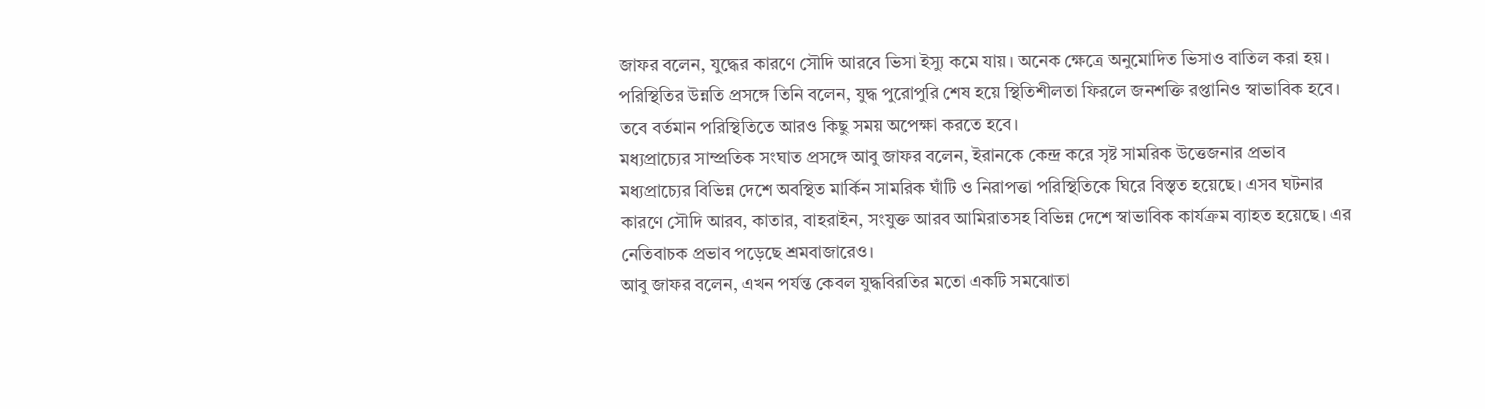জাফর বলেন, যুদ্ধের কারণে সৌদি আরবে ভিসা ইস্যু কমে যায়। অনেক ক্ষেত্রে অনুমোদিত ভিসাও বাতিল করা হয়।
পরিস্থিতির উন্নতি প্রসঙ্গে তিনি বলেন, যুদ্ধ পুরোপুরি শেষ হয়ে স্থিতিশীলতা ফিরলে জনশক্তি রপ্তানিও স্বাভাবিক হবে। তবে বর্তমান পরিস্থিতিতে আরও কিছু সময় অপেক্ষা করতে হবে।
মধ্যপ্রাচ্যের সাম্প্রতিক সংঘাত প্রসঙ্গে আবু জাফর বলেন, ইরানকে কেন্দ্র করে সৃষ্ট সামরিক উত্তেজনার প্রভাব মধ্যপ্রাচ্যের বিভিন্ন দেশে অবস্থিত মার্কিন সামরিক ঘাঁটি ও নিরাপত্তা পরিস্থিতিকে ঘিরে বিস্তৃত হয়েছে। এসব ঘটনার কারণে সৌদি আরব, কাতার, বাহরাইন, সংযুক্ত আরব আমিরাতসহ বিভিন্ন দেশে স্বাভাবিক কার্যক্রম ব্যাহত হয়েছে। এর নেতিবাচক প্রভাব পড়েছে শ্রমবাজারেও।
আবু জাফর বলেন, এখন পর্যন্ত কেবল যুদ্ধবিরতির মতো একটি সমঝোতা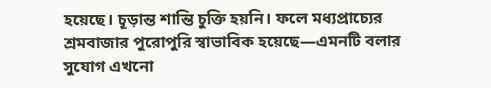হয়েছে। চূড়ান্ত শান্তি চুক্তি হয়নি। ফলে মধ্যপ্রাচ্যের শ্রমবাজার পুরোপুরি স্বাভাবিক হয়েছে—এমনটি বলার সুযোগ এখনো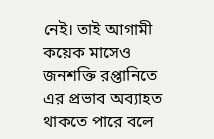নেই। তাই আগামী কয়েক মাসেও জনশক্তি রপ্তানিতে এর প্রভাব অব্যাহত থাকতে পারে বলে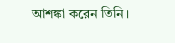আশঙ্কা করেন তিনি।